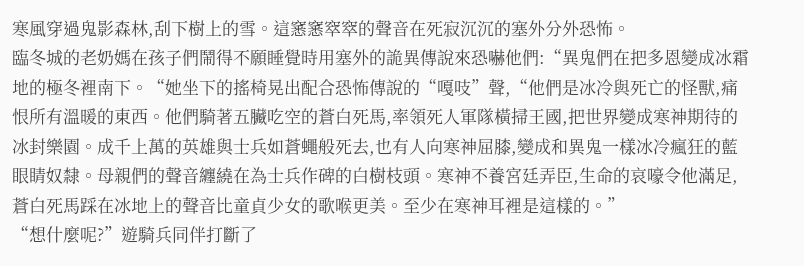寒風穿過鬼影森林,刮下樹上的雪。這窸窸窣窣的聲音在死寂沉沉的塞外分外恐怖。
臨冬城的老奶媽在孩子們鬧得不願睡覺時用塞外的詭異傳說來恐嚇他們:“異鬼們在把多恩變成冰霜地的極冬裡南下。“她坐下的搖椅晃出配合恐怖傳說的“嘎吱”聲,“他們是冰冷與死亡的怪獸,痛恨所有溫暖的東西。他們騎著五臟吃空的蒼白死馬,率領死人軍隊橫掃王國,把世界變成寒神期待的冰封樂園。成千上萬的英雄與士兵如蒼蠅般死去,也有人向寒神屈膝,變成和異鬼一樣冰冷瘋狂的藍眼睛奴隸。母親們的聲音纏繞在為士兵作碑的白樹枝頭。寒神不養宮廷弄臣,生命的哀嚎令他滿足,蒼白死馬踩在冰地上的聲音比童貞少女的歌喉更美。至少在寒神耳裡是這樣的。”
“想什麼呢?”遊騎兵同伴打斷了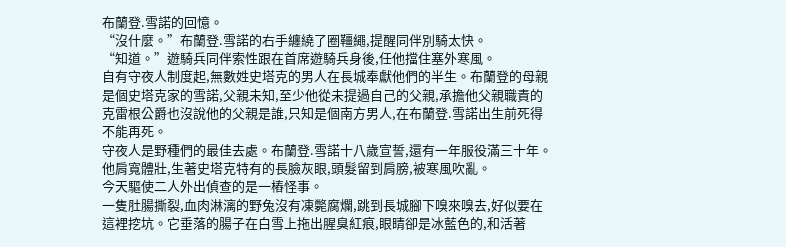布蘭登.雪諾的回憶。
“沒什麼。”布蘭登.雪諾的右手纏繞了圈韁繩,提醒同伴別騎太快。
“知道。”遊騎兵同伴索性跟在首席遊騎兵身後,任他擋住塞外寒風。
自有守夜人制度起,無數姓史塔克的男人在長城奉獻他們的半生。布蘭登的母親是個史塔克家的雪諾,父親未知,至少他從未提過自己的父親,承擔他父親職責的克雷根公爵也沒說他的父親是誰,只知是個南方男人,在布蘭登.雪諾出生前死得不能再死。
守夜人是野種們的最佳去處。布蘭登.雪諾十八歲宣誓,還有一年服役滿三十年。他肩寬體壯,生著史塔克特有的長臉灰眼,頭髮留到肩膀,被寒風吹亂。
今天驅使二人外出偵查的是一樁怪事。
一隻肚腸撕裂,血肉淋漓的野兔沒有凍斃腐爛,跳到長城腳下嗅來嗅去,好似要在這裡挖坑。它垂落的腸子在白雪上拖出腥臭紅痕,眼睛卻是冰藍色的,和活著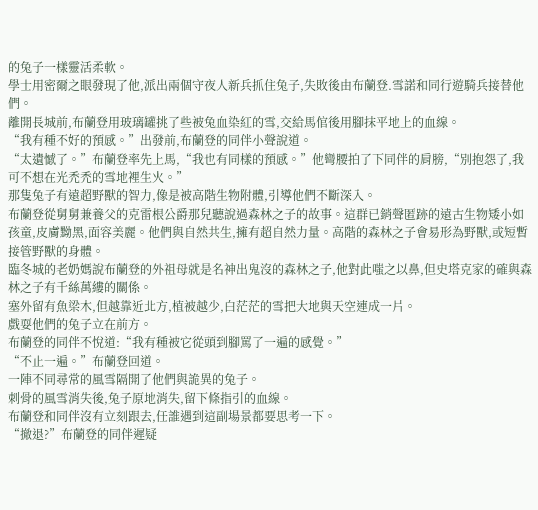的兔子一樣靈活柔軟。
學士用密爾之眼發現了他,派出兩個守夜人新兵抓住兔子,失敗後由布蘭登.雪諾和同行遊騎兵接替他們。
離開長城前,布蘭登用玻璃罐挑了些被兔血染紅的雪,交給馬倌後用腳抹平地上的血線。
“我有種不好的預感。”出發前,布蘭登的同伴小聲說道。
“太遺憾了。”布蘭登率先上馬,“我也有同樣的預感。”他彎腰拍了下同伴的肩膀,“別抱怨了,我可不想在光禿禿的雪地裡生火。”
那隻兔子有遠超野獸的智力,像是被高階生物附體,引導他們不斷深入。
布蘭登從舅舅兼養父的克雷根公爵那兒聽說過森林之子的故事。這群已銷聲匿跡的遠古生物矮小如孩童,皮膚黝黑,面容美麗。他們與自然共生,擁有超自然力量。高階的森林之子會易形為野獸,或短暫接管野獸的身體。
臨冬城的老奶媽說布蘭登的外祖母就是名神出鬼沒的森林之子,他對此嗤之以鼻,但史塔克家的確與森林之子有千絲萬縷的關係。
塞外留有魚梁木,但越靠近北方,植被越少,白茫茫的雪把大地與天空連成一片。
戲耍他們的兔子立在前方。
布蘭登的同伴不悅道:“我有種被它從頭到腳罵了一遍的感覺。”
“不止一遍。”布蘭登回道。
一陣不同尋常的風雪隔開了他們與詭異的兔子。
刺骨的風雪消失後,兔子原地消失,留下條指引的血線。
布蘭登和同伴沒有立刻跟去,任誰遇到這副場景都要思考一下。
“撤退?”布蘭登的同伴遲疑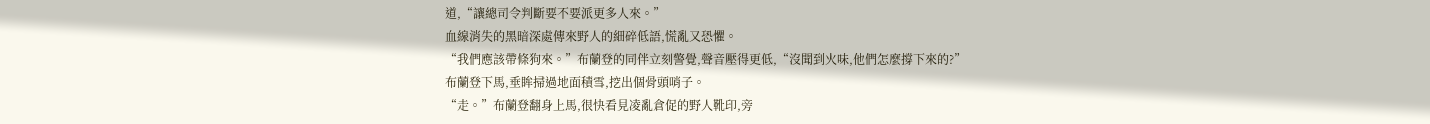道,“讓總司令判斷要不要派更多人來。”
血線消失的黑暗深處傳來野人的細碎低語,慌亂又恐懼。
“我們應該帶條狗來。”布蘭登的同伴立刻警覺,聲音壓得更低,“沒聞到火味,他們怎麼撐下來的?”
布蘭登下馬,垂眸掃過地面積雪,挖出個骨頭哨子。
“走。”布蘭登翻身上馬,很快看見凌亂倉促的野人靴印,旁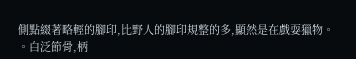側點綴著略輕的腳印,比野人的腳印規整的多,顯然是在戲耍獵物。
。白泛節骨,柄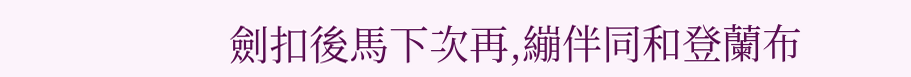劍扣後馬下次再,繃伴同和登蘭布